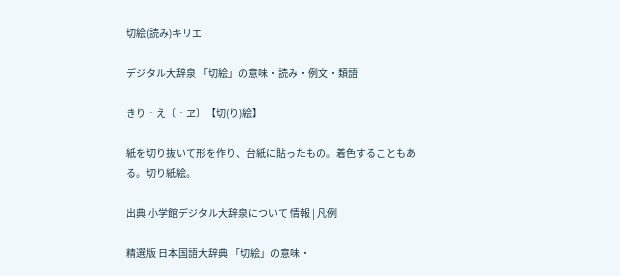切絵(読み)キリエ

デジタル大辞泉 「切絵」の意味・読み・例文・類語

きり‐え〔‐ヱ〕【切(り)絵】

紙を切り抜いて形を作り、台紙に貼ったもの。着色することもある。切り紙絵。

出典 小学館デジタル大辞泉について 情報 | 凡例

精選版 日本国語大辞典 「切絵」の意味・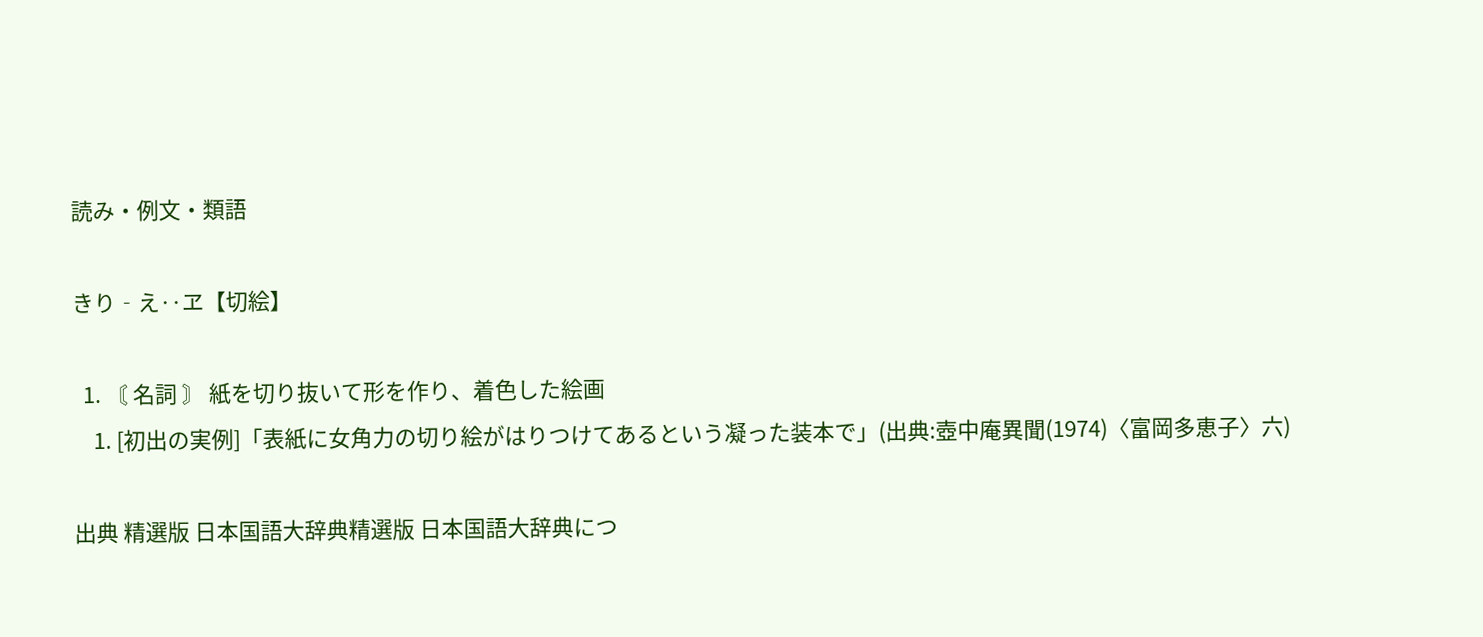読み・例文・類語

きり‐え‥ヱ【切絵】

  1. 〘 名詞 〙 紙を切り抜いて形を作り、着色した絵画
    1. [初出の実例]「表紙に女角力の切り絵がはりつけてあるという凝った装本で」(出典:壺中庵異聞(1974)〈富岡多恵子〉六)

出典 精選版 日本国語大辞典精選版 日本国語大辞典につ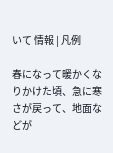いて 情報 | 凡例

春になって暖かくなりかけた頃、急に寒さが戻って、地面などが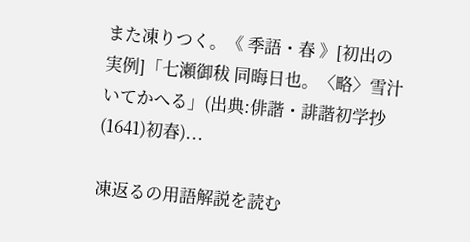また凍りつく。《 季語・春 》[初出の実例]「七瀬御秡 同晦日也。〈略〉雪汁いてかへる」(出典:俳諧・誹諧初学抄(1641)初春)...

凍返るの用語解説を読む